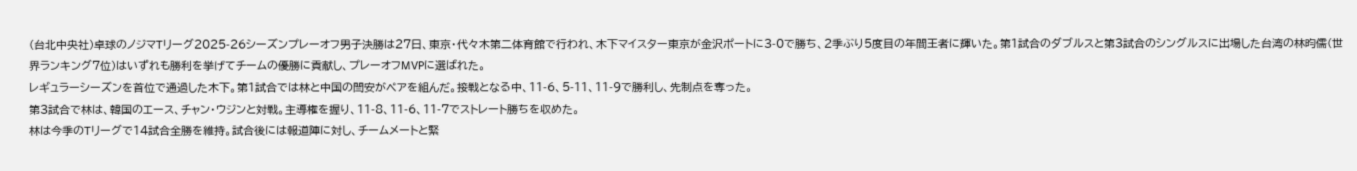(台北中央社)卓球のノジマTリーグ2025-26シーズンプレーオフ男子決勝は27日、東京・代々木第二体育館で行われ、木下マイスター東京が金沢ポートに3-0で勝ち、2季ぶり5度目の年間王者に輝いた。第1試合のダブルスと第3試合のシングルスに出場した台湾の林昀儒(世界ランキング7位)はいずれも勝利を挙げてチームの優勝に貢献し、プレーオフMVPに選ばれた。
レギュラーシーズンを首位で通過した木下。第1試合では林と中国の閆安がペアを組んだ。接戦となる中、11-6、5-11、11-9で勝利し、先制点を奪った。
第3試合で林は、韓国のエース、チャン・ウジンと対戦。主導権を握り、11-8、11-6、11-7でストレート勝ちを収めた。
林は今季のTリーグで14試合全勝を維持。試合後には報道陣に対し、チームメートと緊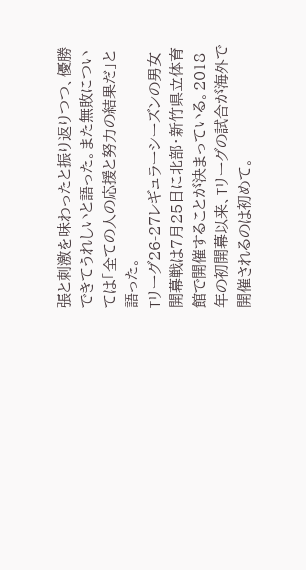張と刺激を味わったと振り返りつつ、優勝できてうれしいと語った。また無敗については「全ての人の応援と努力の結果だ」と語った。
Tリーグ26-27レギュラーシーズンの男女開幕戦は7月25日に北部・新竹県立体育館で開催することが決まっている。2018年の初開幕以来、Tリーグの試合が海外で開催されるのは初めて。